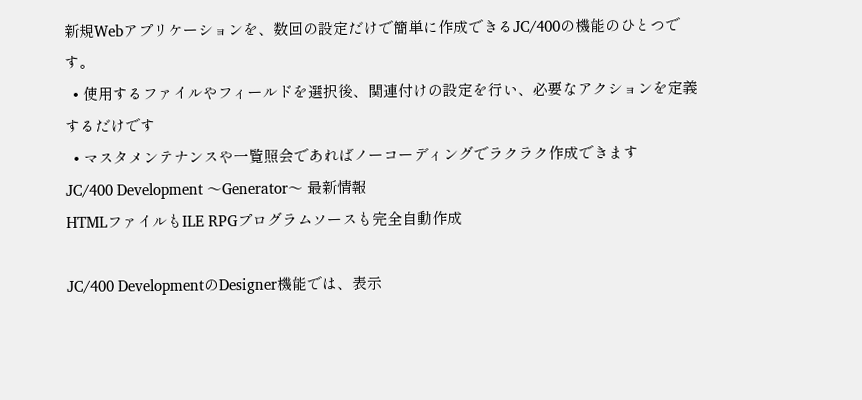新規Webアプリケーションを、数回の設定だけで簡単に作成できるJC/400の機能のひとつです。
  • 使用するファイルやフィールドを選択後、関連付けの設定を行い、必要なアクションを定義するだけです
  • マスタメンテナンスや一覧照会であればノーコーディングでラクラク作成できます
JC/400 Development 〜Generator〜 最新情報
HTMLファイルもILE RPGプログラムソースも完全自動作成

JC/400 DevelopmentのDesigner機能では、表示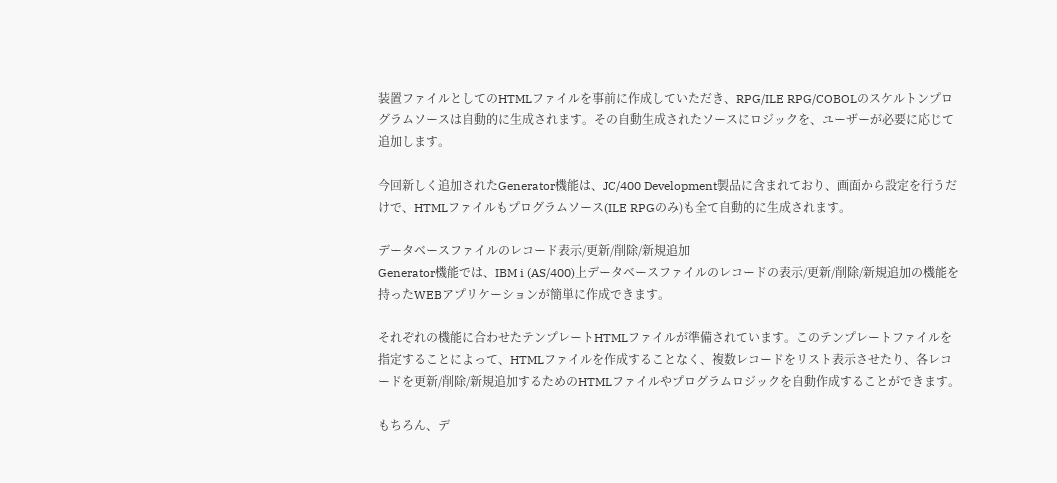装置ファイルとしてのHTMLファイルを事前に作成していただき、RPG/ILE RPG/COBOLのスケルトンプログラムソースは自動的に生成されます。その自動生成されたソースにロジックを、ユーザーが必要に応じて追加します。

今回新しく追加されたGenerator機能は、JC/400 Development製品に含まれており、画面から設定を行うだけで、HTMLファイルもプログラムソース(ILE RPGのみ)も全て自動的に生成されます。

データベースファイルのレコード表示/更新/削除/新規追加
Generator機能では、IBM i (AS/400)上データベースファイルのレコードの表示/更新/削除/新規追加の機能を持ったWEBアプリケーションが簡単に作成できます。

それぞれの機能に合わせたテンプレートHTMLファイルが準備されています。このテンプレートファイルを指定することによって、HTMLファイルを作成することなく、複数レコードをリスト表示させたり、各レコードを更新/削除/新規追加するためのHTMLファイルやプログラムロジックを自動作成することができます。

もちろん、デ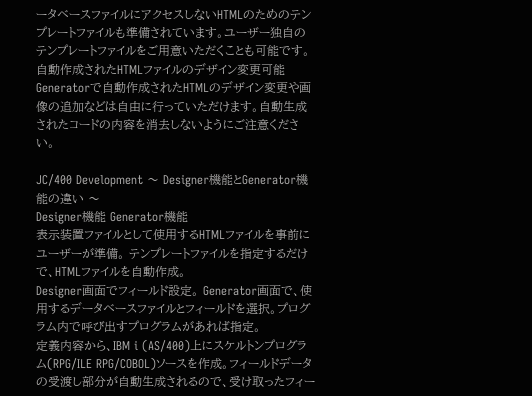ータベースファイルにアクセスしないHTMLのためのテンプレートファイルも準備されています。ユーザー独自のテンプレートファイルをご用意いただくことも可能です。
自動作成されたHTMLファイルのデザイン変更可能
Generatorで自動作成されたHTMLのデザイン変更や画像の追加などは自由に行っていただけます。自動生成されたコードの内容を消去しないようにご注意ください。

JC/400 Development 〜 Designer機能とGenerator機能の違い 〜
Designer機能 Generator機能
表示装置ファイルとして使用するHTMLファイルを事前にユーザーが準備。 テンプレートファイルを指定するだけで、HTMLファイルを自動作成。
Designer画面でフィールド設定。 Generator画面で、使用するデータベースファイルとフィールドを選択。プログラム内で呼び出すプログラムがあれば指定。
定義内容から、IBM i (AS/400)上にスケルトンプログラム(RPG/ILE RPG/COBOL)ソースを作成。フィールドデータの受渡し部分が自動生成されるので、受け取ったフィー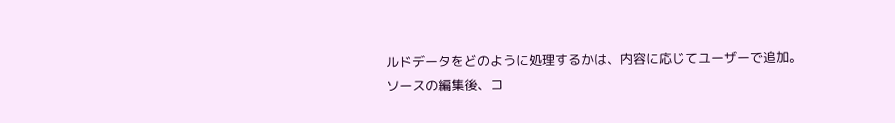ルドデータをどのように処理するかは、内容に応じてユーザーで追加。
ソースの編集後、コ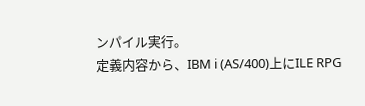ンパイル実行。
定義内容から、IBM i (AS/400)上にILE RPG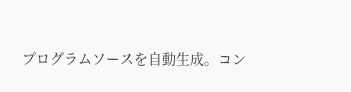プログラムソースを自動生成。コン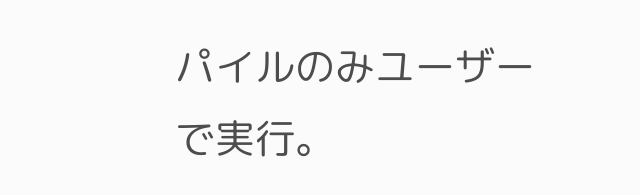パイルのみユーザーで実行。